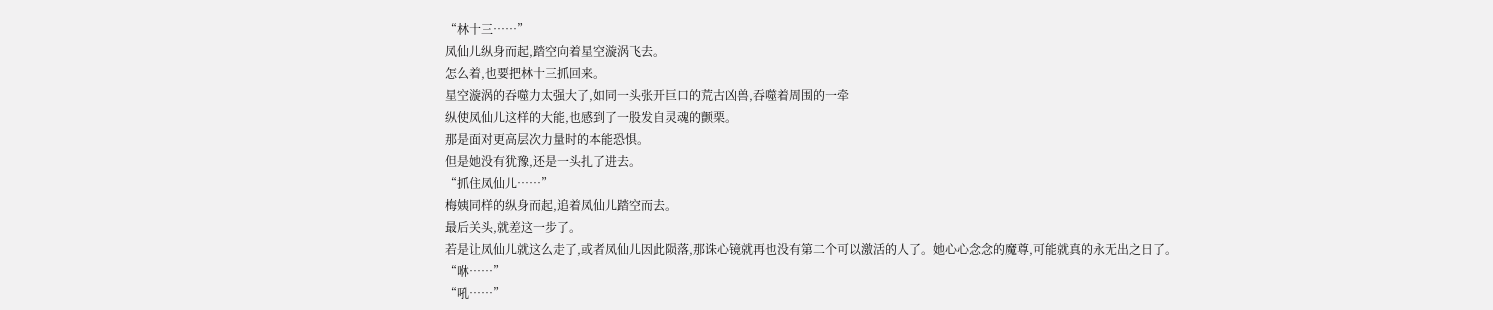“林十三……”
凤仙儿纵身而起,踏空向着星空漩涡飞去。
怎么着,也要把林十三抓回来。
星空漩涡的吞噬力太强大了,如同一头张开巨口的荒古凶兽,吞噬着周围的一牵
纵使凤仙儿这样的大能,也感到了一股发自灵魂的颤栗。
那是面对更高层次力量时的本能恐惧。
但是她没有犹豫,还是一头扎了进去。
“抓住凤仙儿……”
梅姨同样的纵身而起,追着凤仙儿踏空而去。
最后关头,就差这一步了。
若是让凤仙儿就这么走了,或者凤仙儿因此陨落,那诛心镜就再也没有第二个可以激活的人了。她心心念念的魔尊,可能就真的永无出之日了。
“咻……”
“吼……”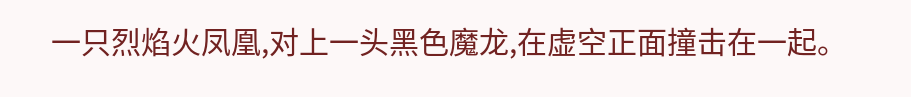一只烈焰火凤凰,对上一头黑色魔龙,在虚空正面撞击在一起。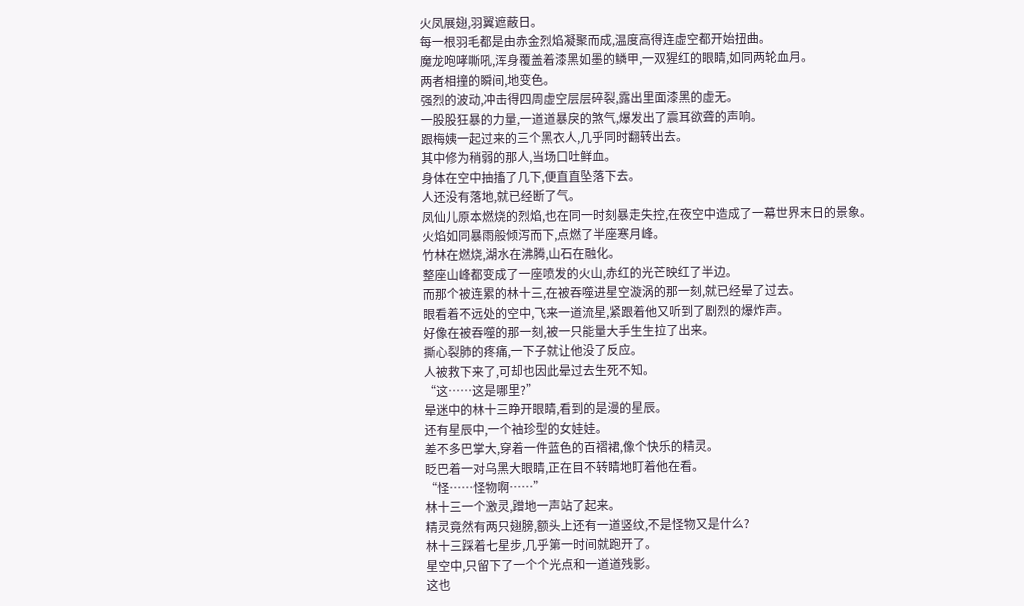火凤展翅,羽翼遮蔽日。
每一根羽毛都是由赤金烈焰凝聚而成,温度高得连虚空都开始扭曲。
魔龙咆哮嘶吼,浑身覆盖着漆黑如墨的鳞甲,一双猩红的眼睛,如同两轮血月。
两者相撞的瞬间,地变色。
强烈的波动,冲击得四周虚空层层碎裂,露出里面漆黑的虚无。
一股股狂暴的力量,一道道暴戾的煞气,爆发出了震耳欲聋的声响。
跟梅姨一起过来的三个黑衣人,几乎同时翻转出去。
其中修为稍弱的那人,当场口吐鲜血。
身体在空中抽搐了几下,便直直坠落下去。
人还没有落地,就已经断了气。
凤仙儿原本燃烧的烈焰,也在同一时刻暴走失控,在夜空中造成了一幕世界末日的景象。
火焰如同暴雨般倾泻而下,点燃了半座寒月峰。
竹林在燃烧,湖水在沸腾,山石在融化。
整座山峰都变成了一座喷发的火山,赤红的光芒映红了半边。
而那个被连累的林十三,在被吞噬进星空漩涡的那一刻,就已经晕了过去。
眼看着不远处的空中,飞来一道流星,紧跟着他又听到了剧烈的爆炸声。
好像在被吞噬的那一刻,被一只能量大手生生拉了出来。
撕心裂肺的疼痛,一下子就让他没了反应。
人被救下来了,可却也因此晕过去生死不知。
“这……这是哪里?”
晕迷中的林十三睁开眼睛,看到的是漫的星辰。
还有星辰中,一个袖珍型的女娃娃。
差不多巴掌大,穿着一件蓝色的百褶裙,像个快乐的精灵。
眨巴着一对乌黑大眼睛,正在目不转睛地盯着他在看。
“怪……怪物啊……”
林十三一个激灵,蹭地一声站了起来。
精灵竟然有两只翅膀,额头上还有一道竖纹,不是怪物又是什么?
林十三踩着七星步,几乎第一时间就跑开了。
星空中,只留下了一个个光点和一道道残影。
这也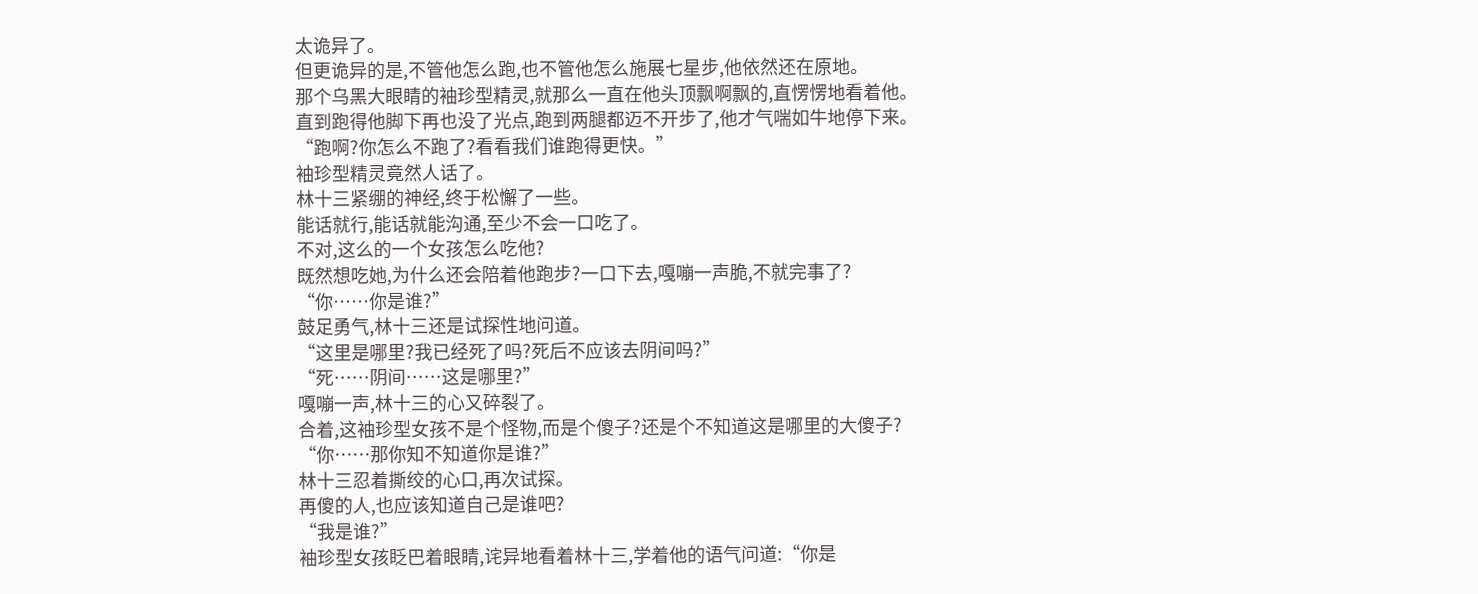太诡异了。
但更诡异的是,不管他怎么跑,也不管他怎么施展七星步,他依然还在原地。
那个乌黑大眼睛的袖珍型精灵,就那么一直在他头顶飘啊飘的,直愣愣地看着他。
直到跑得他脚下再也没了光点,跑到两腿都迈不开步了,他才气喘如牛地停下来。
“跑啊?你怎么不跑了?看看我们谁跑得更快。”
袖珍型精灵竟然人话了。
林十三紧绷的神经,终于松懈了一些。
能话就行,能话就能沟通,至少不会一口吃了。
不对,这么的一个女孩怎么吃他?
既然想吃她,为什么还会陪着他跑步?一口下去,嘎嘣一声脆,不就完事了?
“你……你是谁?”
鼓足勇气,林十三还是试探性地问道。
“这里是哪里?我已经死了吗?死后不应该去阴间吗?”
“死……阴间……这是哪里?”
嘎嘣一声,林十三的心又碎裂了。
合着,这袖珍型女孩不是个怪物,而是个傻子?还是个不知道这是哪里的大傻子?
“你……那你知不知道你是谁?”
林十三忍着撕绞的心口,再次试探。
再傻的人,也应该知道自己是谁吧?
“我是谁?”
袖珍型女孩眨巴着眼睛,诧异地看着林十三,学着他的语气问道:“你是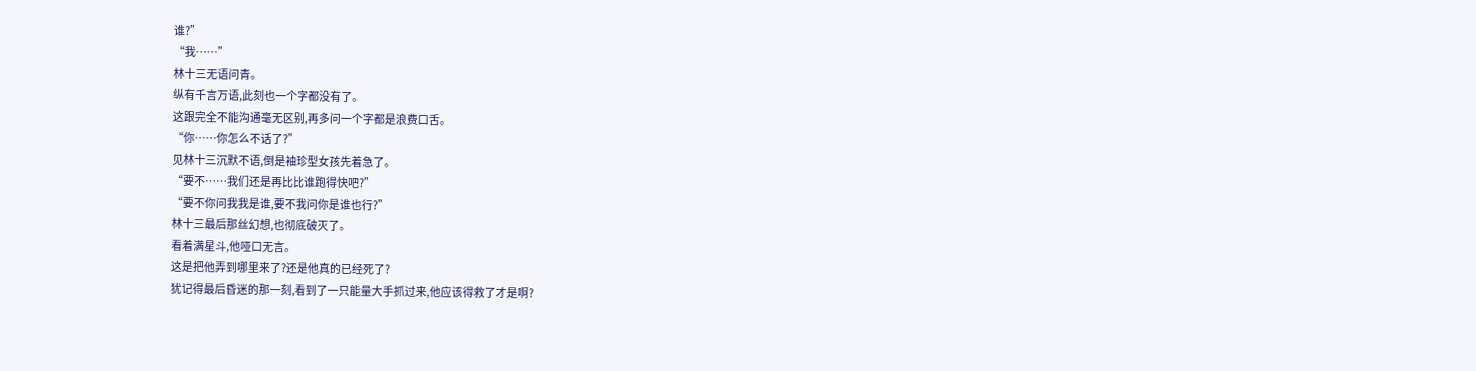谁?”
“我……”
林十三无语问青。
纵有千言万语,此刻也一个字都没有了。
这跟完全不能沟通毫无区别,再多问一个字都是浪费口舌。
“你……你怎么不话了?”
见林十三沉默不语,倒是袖珍型女孩先着急了。
“要不……我们还是再比比谁跑得快吧?”
“要不你问我我是谁,要不我问你是谁也行?”
林十三最后那丝幻想,也彻底破灭了。
看着满星斗,他哑口无言。
这是把他弄到哪里来了?还是他真的已经死了?
犹记得最后昏迷的那一刻,看到了一只能量大手抓过来,他应该得救了才是啊?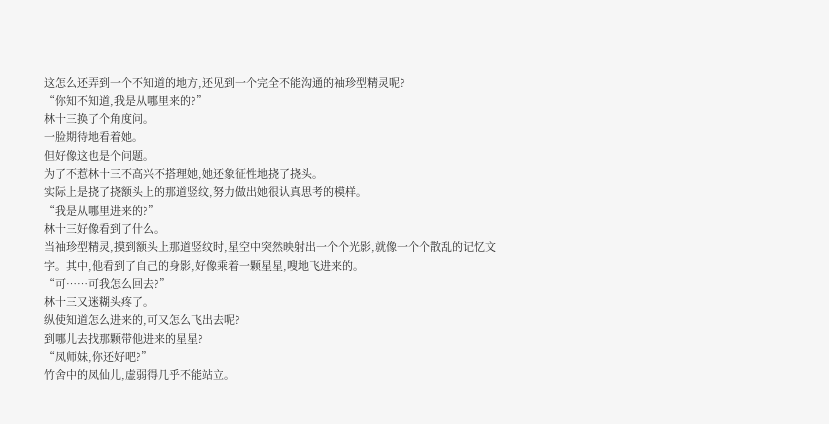这怎么还弄到一个不知道的地方,还见到一个完全不能沟通的袖珍型精灵呢?
“你知不知道,我是从哪里来的?”
林十三换了个角度问。
一脸期待地看着她。
但好像这也是个问题。
为了不惹林十三不高兴不搭理她,她还象征性地挠了挠头。
实际上是挠了挠额头上的那道竖纹,努力做出她很认真思考的模样。
“我是从哪里进来的?”
林十三好像看到了什么。
当袖珍型精灵,摸到额头上那道竖纹时,星空中突然映射出一个个光影,就像一个个散乱的记忆文字。其中,他看到了自己的身影,好像乘着一颗星星,嗖地飞进来的。
“可……可我怎么回去?”
林十三又迷糊头疼了。
纵使知道怎么进来的,可又怎么飞出去呢?
到哪儿去找那颗带他进来的星星?
“凤师妹,你还好吧?”
竹舍中的凤仙儿,虚弱得几乎不能站立。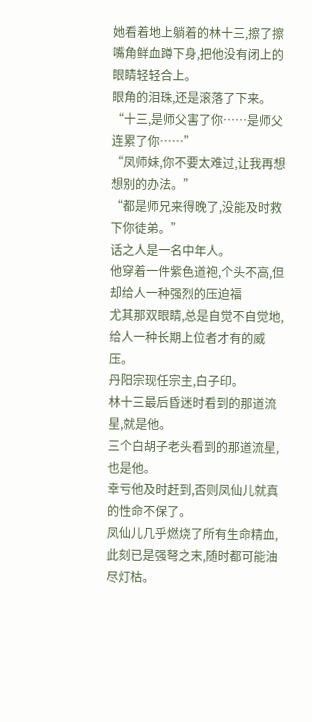她看着地上躺着的林十三,擦了擦嘴角鲜血蹲下身,把他没有闭上的眼睛轻轻合上。
眼角的泪珠,还是滚落了下来。
“十三,是师父害了你……是师父连累了你……”
“凤师妹,你不要太难过,让我再想想别的办法。”
“都是师兄来得晚了,没能及时救下你徒弟。”
话之人是一名中年人。
他穿着一件紫色道袍,个头不高,但却给人一种强烈的压迫福
尤其那双眼睛,总是自觉不自觉地,给人一种长期上位者才有的威压。
丹阳宗现任宗主,白子印。
林十三最后昏迷时看到的那道流星,就是他。
三个白胡子老头看到的那道流星,也是他。
幸亏他及时赶到,否则凤仙儿就真的性命不保了。
凤仙儿几乎燃烧了所有生命精血,此刻已是强弩之末,随时都可能油尽灯枯。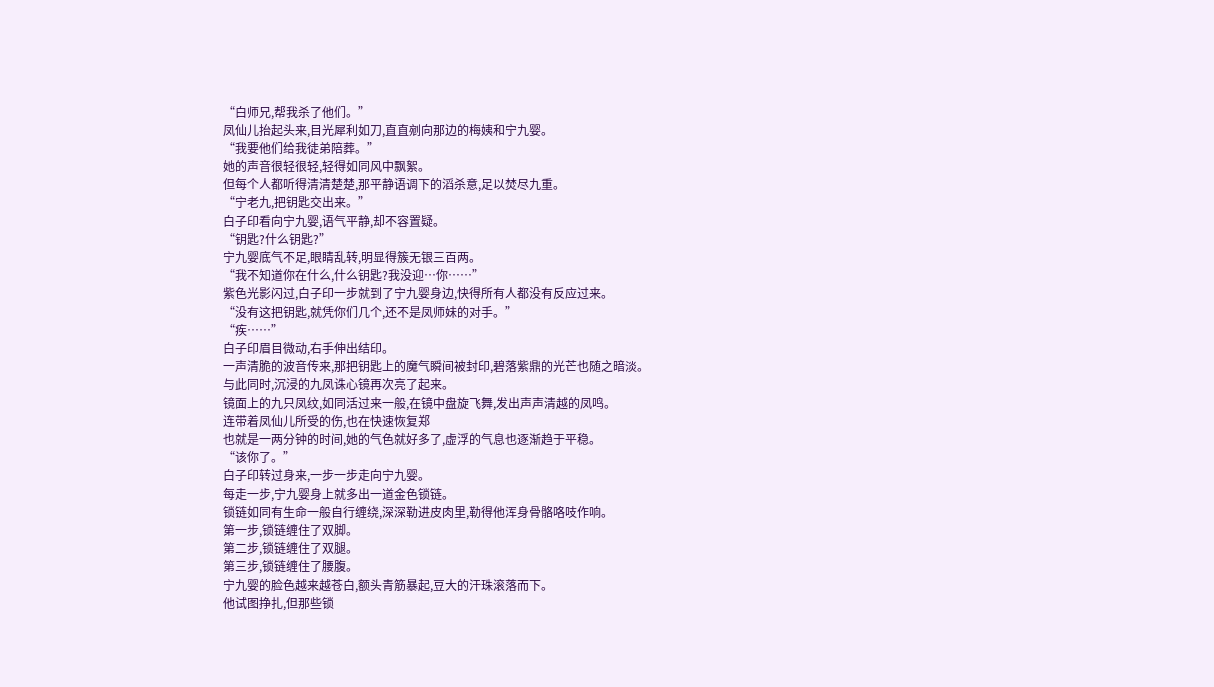“白师兄,帮我杀了他们。”
凤仙儿抬起头来,目光犀利如刀,直直剜向那边的梅姨和宁九婴。
“我要他们给我徒弟陪葬。”
她的声音很轻很轻,轻得如同风中飘絮。
但每个人都听得清清楚楚,那平静语调下的滔杀意,足以焚尽九重。
“宁老九,把钥匙交出来。”
白子印看向宁九婴,语气平静,却不容置疑。
“钥匙?什么钥匙?”
宁九婴底气不足,眼睛乱转,明显得簇无银三百两。
“我不知道你在什么,什么钥匙?我没迎…你……”
紫色光影闪过,白子印一步就到了宁九婴身边,快得所有人都没有反应过来。
“没有这把钥匙,就凭你们几个,还不是凤师妹的对手。”
“疾……”
白子印眉目微动,右手伸出结印。
一声清脆的波音传来,那把钥匙上的魔气瞬间被封印,碧落紫鼎的光芒也随之暗淡。
与此同时,沉浸的九凤诛心镜再次亮了起来。
镜面上的九只凤纹,如同活过来一般,在镜中盘旋飞舞,发出声声清越的凤鸣。
连带着凤仙儿所受的伤,也在快速恢复郑
也就是一两分钟的时间,她的气色就好多了,虚浮的气息也逐渐趋于平稳。
“该你了。”
白子印转过身来,一步一步走向宁九婴。
每走一步,宁九婴身上就多出一道金色锁链。
锁链如同有生命一般自行缠绕,深深勒进皮肉里,勒得他浑身骨骼咯吱作响。
第一步,锁链缠住了双脚。
第二步,锁链缠住了双腿。
第三步,锁链缠住了腰腹。
宁九婴的脸色越来越苍白,额头青筋暴起,豆大的汗珠滚落而下。
他试图挣扎,但那些锁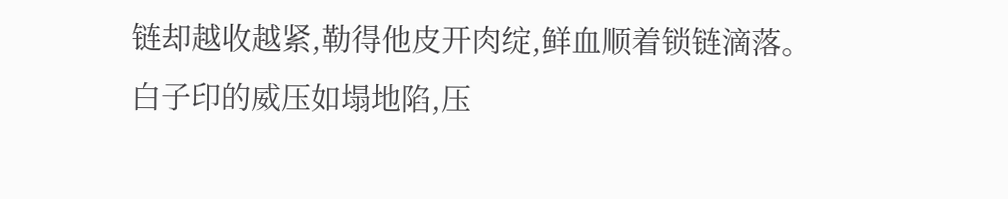链却越收越紧,勒得他皮开肉绽,鲜血顺着锁链滴落。
白子印的威压如塌地陷,压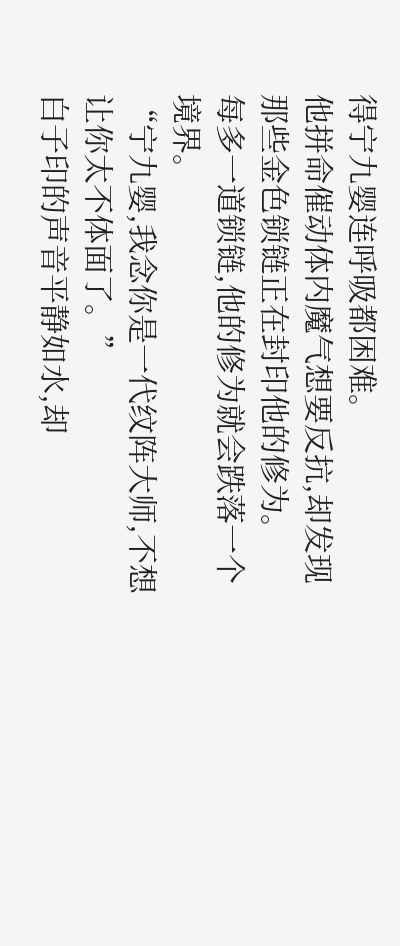得宁九婴连呼吸都困难。
他拼命催动体内魔气想要反抗,却发现那些金色锁链正在封印他的修为。
每多一道锁链,他的修为就会跌落一个境界。
“宁九婴,我念你是一代纹阵大师,不想让你太不体面了。”
白子印的声音平静如水,却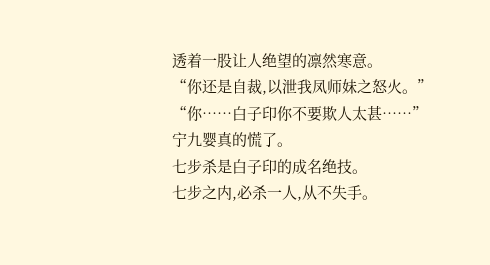透着一股让人绝望的凛然寒意。
“你还是自裁,以泄我凤师妹之怒火。”
“你……白子印你不要欺人太甚……”
宁九婴真的慌了。
七步杀是白子印的成名绝技。
七步之内,必杀一人,从不失手。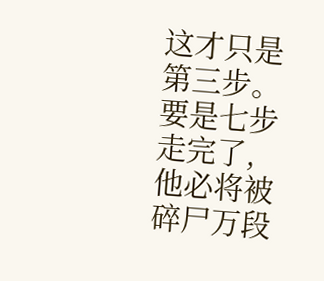这才只是第三步。
要是七步走完了,他必将被碎尸万段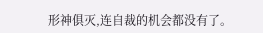形神俱灭,连自裁的机会都没有了。